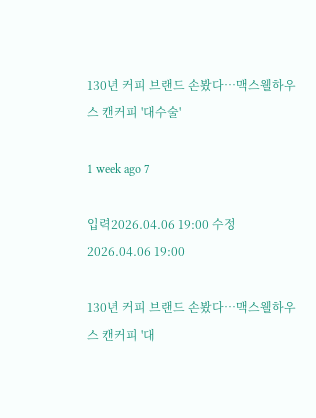130년 커피 브랜드 손봤다…맥스웰하우스 캔커피 '대수술'

1 week ago 7

입력2026.04.06 19:00 수정2026.04.06 19:00

130년 커피 브랜드 손봤다…맥스웰하우스 캔커피 '대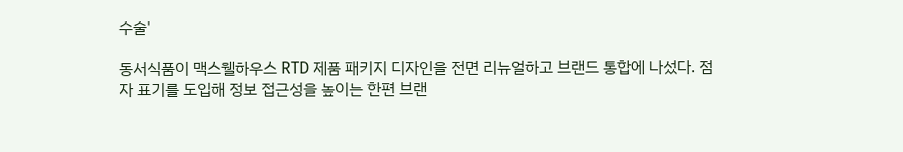수술'

동서식품이 맥스웰하우스 RTD 제품 패키지 디자인을 전면 리뉴얼하고 브랜드 통합에 나섰다. 점자 표기를 도입해 정보 접근성을 높이는 한편 브랜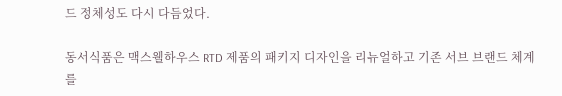드 정체성도 다시 다듬었다.

동서식품은 맥스웰하우스 RTD 제품의 패키지 디자인을 리뉴얼하고 기존 서브 브랜드 체계를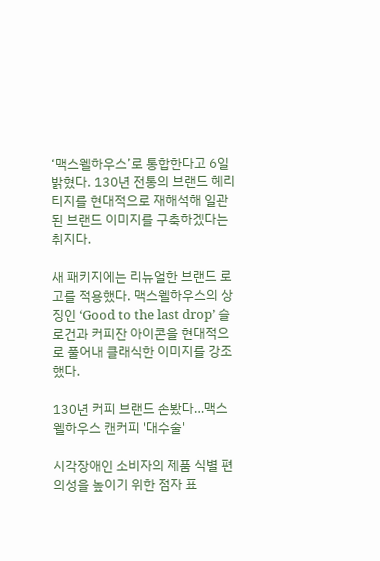‘맥스웰하우스’로 통합한다고 6일 밝혔다. 130년 전통의 브랜드 헤리티지를 현대적으로 재해석해 일관된 브랜드 이미지를 구축하겠다는 취지다.

새 패키지에는 리뉴얼한 브랜드 로고를 적용했다. 맥스웰하우스의 상징인 ‘Good to the last drop’ 슬로건과 커피잔 아이콘을 현대적으로 풀어내 클래식한 이미지를 강조했다.

130년 커피 브랜드 손봤다…맥스웰하우스 캔커피 '대수술'

시각장애인 소비자의 제품 식별 편의성을 높이기 위한 점자 표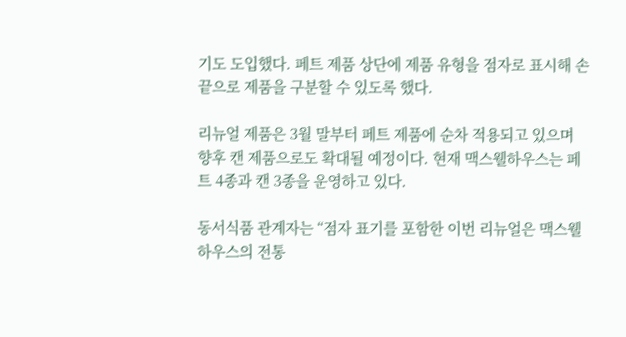기도 도입했다. 페트 제품 상단에 제품 유형을 점자로 표시해 손끝으로 제품을 구분할 수 있도록 했다.

리뉴얼 제품은 3월 말부터 페트 제품에 순차 적용되고 있으며 향후 캔 제품으로도 확대될 예정이다. 현재 맥스웰하우스는 페트 4종과 캔 3종을 운영하고 있다.

동서식품 관계자는 “점자 표기를 포함한 이번 리뉴얼은 맥스웰하우스의 전통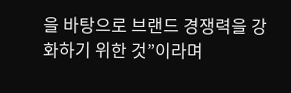을 바탕으로 브랜드 경쟁력을 강화하기 위한 것”이라며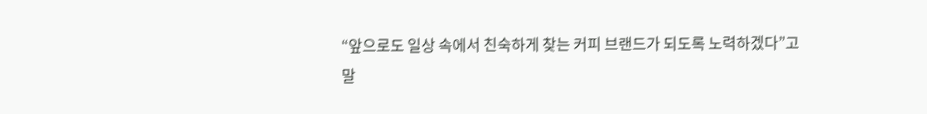“앞으로도 일상 속에서 친숙하게 찾는 커피 브랜드가 되도록 노력하겠다”고 말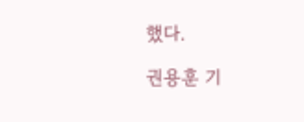했다.

권용훈 기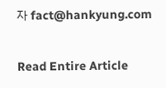자 fact@hankyung.com

Read Entire Article